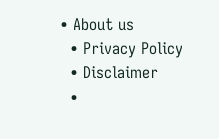• About us
  • Privacy Policy
  • Disclaimer
  •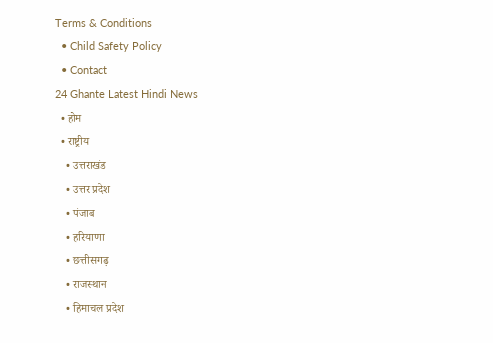Terms & Conditions
  • Child Safety Policy
  • Contact
24 Ghante Latest Hindi News
  • होम
  • राष्ट्रीय
    • उत्तराखंड
    • उत्तर प्रदेश
    • पंजाब
    • हरियाणा
    • छत्तीसगढ़
    • राजस्थान
    • हिमाचल प्रदेश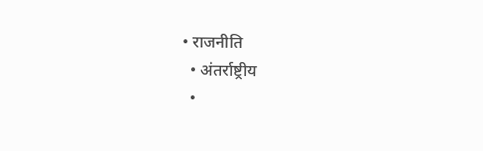• राजनीति
  • अंतर्राष्ट्रीय
  •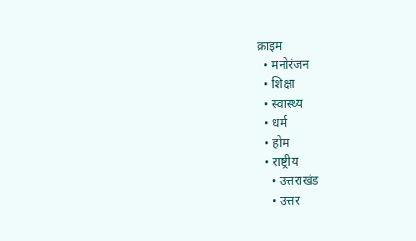क्राइम
  • मनोरंजन
  • शिक्षा
  • स्वास्थ्य
  • धर्म
  • होम
  • राष्ट्रीय
    • उत्तराखंड
    • उत्तर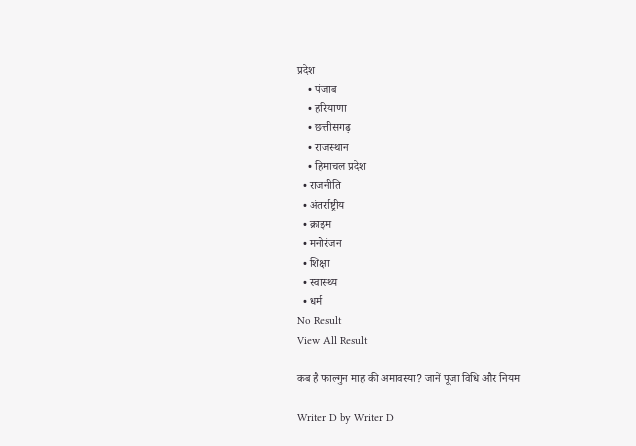प्रदेश
    • पंजाब
    • हरियाणा
    • छत्तीसगढ़
    • राजस्थान
    • हिमाचल प्रदेश
  • राजनीति
  • अंतर्राष्ट्रीय
  • क्राइम
  • मनोरंजन
  • शिक्षा
  • स्वास्थ्य
  • धर्म
No Result
View All Result

कब है फाल्गुन माह की अमावस्या? जानें पूजा विधि और नियम

Writer D by Writer D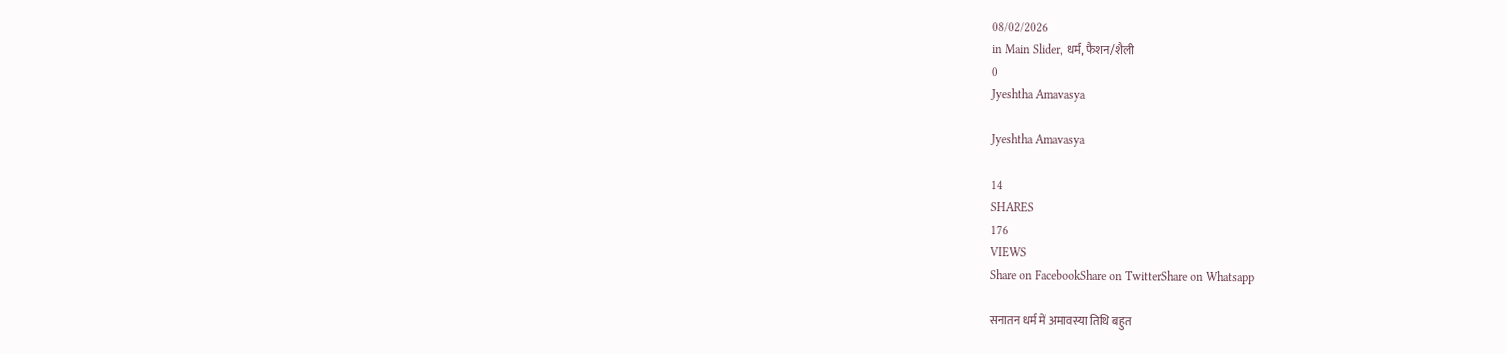08/02/2026
in Main Slider, धर्म, फैशन/शैली
0
Jyeshtha Amavasya

Jyeshtha Amavasya

14
SHARES
176
VIEWS
Share on FacebookShare on TwitterShare on Whatsapp

सनातन धर्म में अमावस्या तिथि बहुत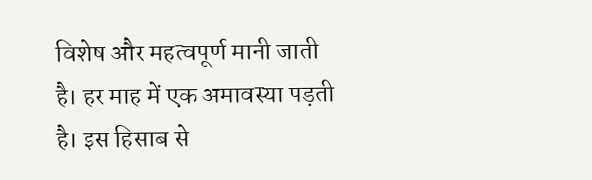विशेष और महत्वपूर्ण मानी जाती है। हर माह में एक अमावस्या पड़ती है। इस हिसाब से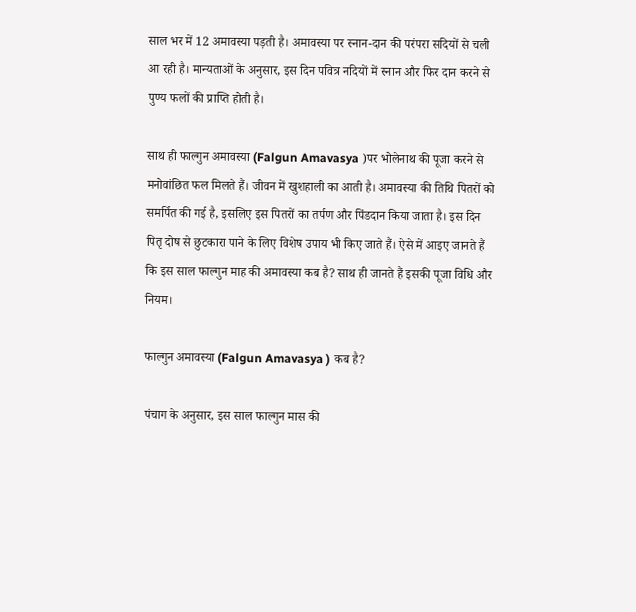साल भर में 12 अमावस्या पड़ती है। अमावस्या पर स्नान-दान की परंपरा सदियों से चली आ रही है। मान्यताओं के अनुसार, इस दिन पवित्र नदियों में स्नान और फिर दान करने से पुण्य फलों की प्राप्ति होती है।

साथ ही फाल्गुन अमावस्या (Falgun Amavasya )पर भोलेनाथ की पूजा करने से मनोवांछित फल मिलते हैं। जीवन में खुशहाली का आती है। अमावस्या की तिथि पितरों को समर्पित की गई है, इसलिए इस पितरों का तर्पण और पिंडदान किया जाता है। इस दिन पितृ दोष से छुटकारा पाने के लिए विशेष उपाय भी किए जाते हैं। ऐसे में आइए जानते हैं कि इस साल फाल्गुन माह की अमावस्या कब है? साथ ही जानते हैं इसकी पूजा विधि और नियम।

फाल्गुन अमावस्या (Falgun Amavasya ) कब है?

पंचाग के अनुसार, इस साल फाल्गुन मास की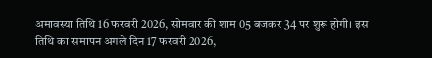अमावस्या तिथि 16 फरवरी 2026, सोमवार की शाम 05 बजकर 34 पर शुरू होगी। इस तिथि का समापन अगले दिन 17 फरवरी 2026,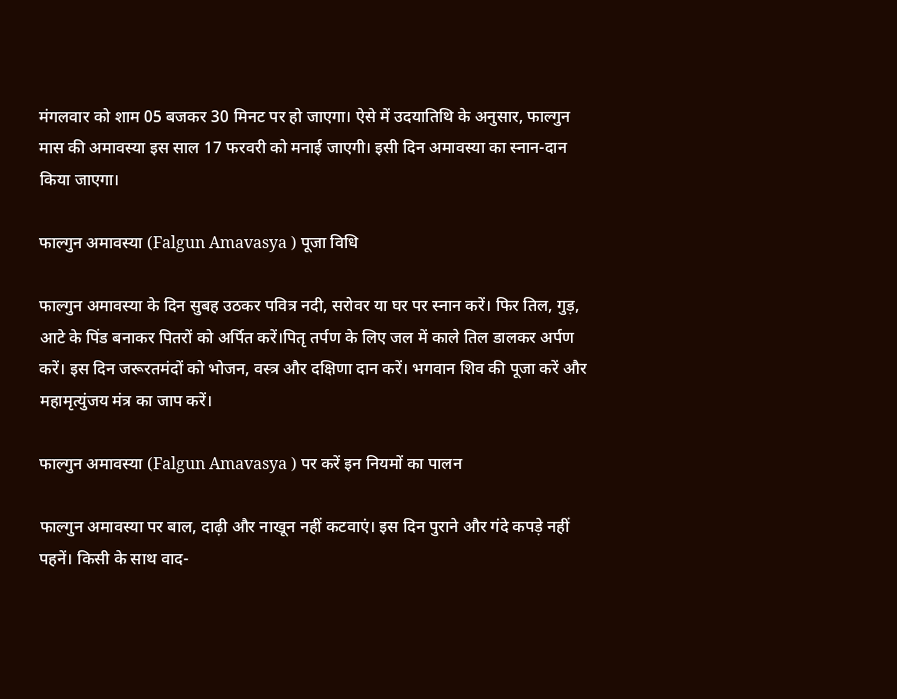मंगलवार को शाम 05 बजकर 30 मिनट पर हो जाएगा। ऐसे में उदयातिथि के अनुसार, फाल्गुन मास की अमावस्या इस साल 17 फरवरी को मनाई जाएगी। इसी दिन अमावस्या का स्नान-दान किया जाएगा।

फाल्गुन अमावस्या (Falgun Amavasya ) पूजा विधि

फाल्गुन अमावस्या के दिन सुबह उठकर पवित्र नदी, सरोवर या घर पर स्नान करें। फिर तिल, गुड़, आटे के पिंड बनाकर पितरों को अर्पित करें।पितृ तर्पण के लिए जल में काले तिल डालकर अर्पण करें। इस दिन जरूरतमंदों को भोजन, वस्त्र और दक्षिणा दान करें। भगवान शिव की पूजा करें और महामृत्युंजय मंत्र का जाप करें।

फाल्गुन अमावस्या (Falgun Amavasya ) पर करें इन नियमों का पालन

फाल्गुन अमावस्या पर बाल, दाढ़ी और नाखून नहीं कटवाएं। इस दिन पुराने और गंदे कपड़े नहीं पहनें। किसी के साथ वाद-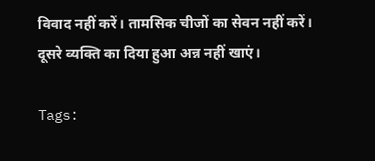विवाद नहीं करें। तामसिक चीजों का सेवन नहीं करें। दूसरे व्यक्ति का दिया हुआ अन्न नहीं खाएं।

Tags: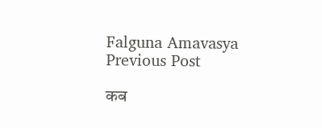Falguna Amavasya
Previous Post

कब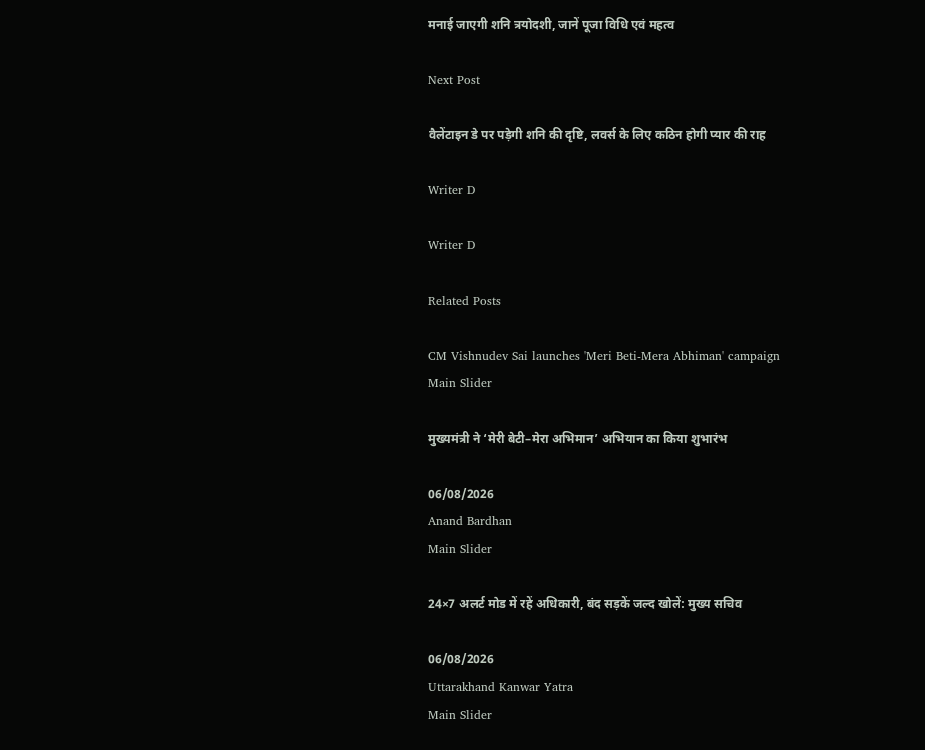मनाई जाएगी शनि त्रयोदशी, जानें पूजा विधि एवं महत्व

Next Post

वैलेंटाइन डे पर पड़ेगी शनि की दृष्टि, लवर्स के लिए कठिन होगी प्यार की राह

Writer D

Writer D

Related Posts

CM Vishnudev Sai launches 'Meri Beti-Mera Abhiman' campaign
Main Slider

मुख्यमंत्री ने ‘मेरी बेटी–मेरा अभिमान’ अभियान का किया शुभारंभ

06/08/2026
Anand Bardhan
Main Slider

24×7 अलर्ट मोड में रहें अधिकारी, बंद सड़कें जल्द खोलें: मुख्य सचिव

06/08/2026
Uttarakhand Kanwar Yatra
Main Slider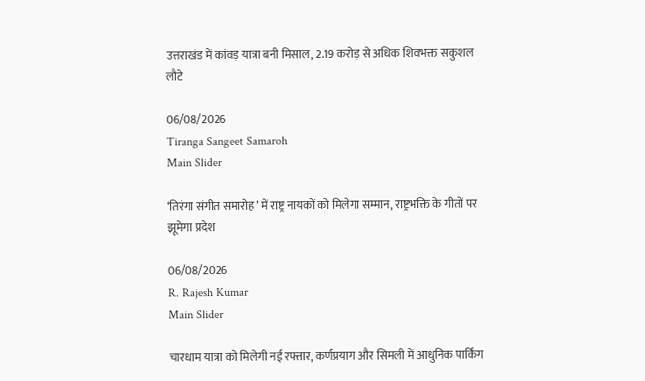उत्तराखंड में कांवड़ यात्रा बनी मिसाल, 2.19 करोड़ से अधिक शिवभक्त सकुशल लौटे

06/08/2026
Tiranga Sangeet Samaroh
Main Slider

‘तिरंगा संगीत समारोह’ में राष्ट्र नायकों को मिलेगा सम्मान, राष्ट्रभक्ति के गीतों पर झूमेगा प्रदेश

06/08/2026
R. Rajesh Kumar
Main Slider

चारधाम यात्रा को मिलेगी नई रफ्तार, कर्णप्रयाग और सिमली में आधुनिक पार्किंग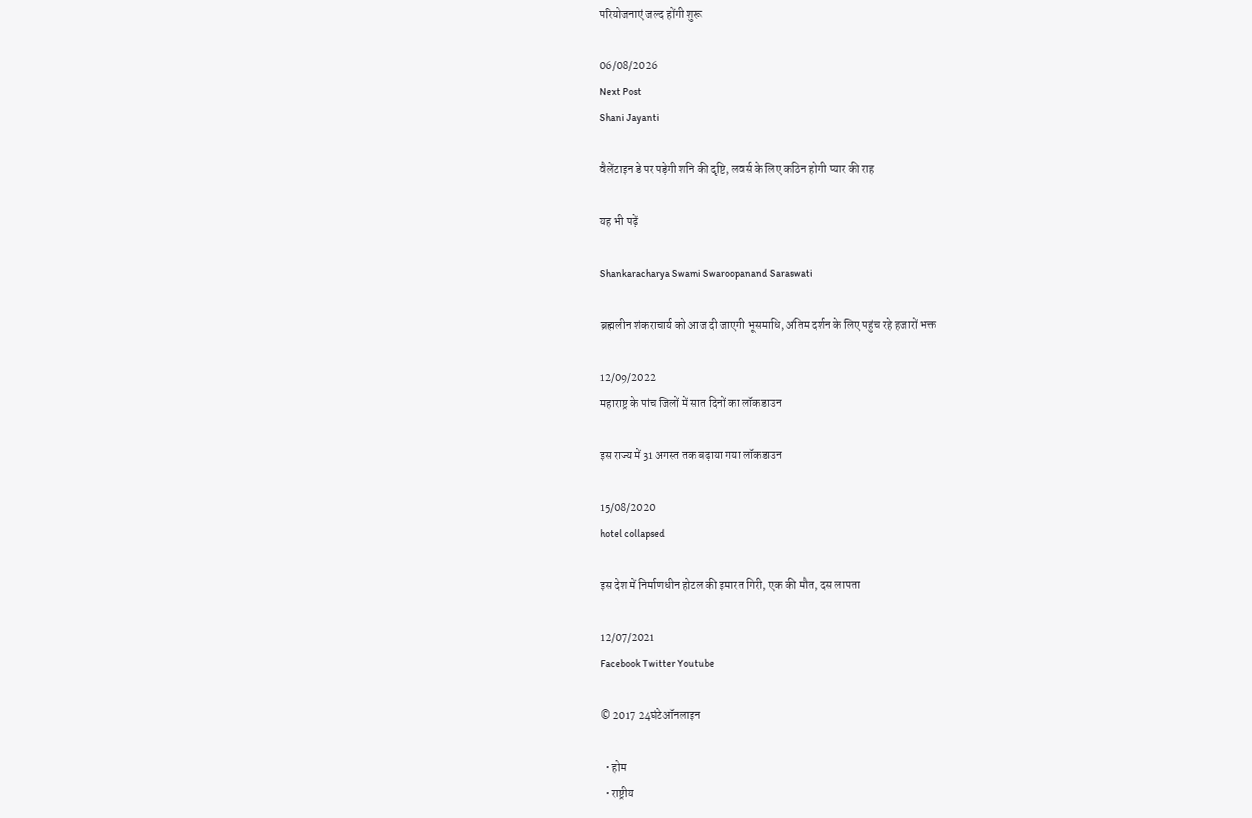परियोजनाएं जल्द होंगी शुरू

06/08/2026
Next Post
Shani Jayanti

वैलेंटाइन डे पर पड़ेगी शनि की दृष्टि, लवर्स के लिए कठिन होगी प्यार की राह

यह भी पढ़ें

Shankaracharya Swami Swaroopanand Saraswati

ब्रह्मलीन शंकराचार्य को आज दी जाएगी भूसमाधि, अंतिम दर्शन के लिए पहुंच रहे हजारों भक्त

12/09/2022
महाराष्ट्र के पांच जिलों में सात दिनों का लॉकडाउन

इस राज्य में 31 अगस्त तक बढ़ाया गया लॉकडाउन

15/08/2020
hotel collapsed

इस देश में निर्माणधीन होटल की इमारत गिरी, एक की मौत, दस लापता

12/07/2021
Facebook Twitter Youtube

© 2017 24घंटेऑनलाइन

  • होम
  • राष्ट्रीय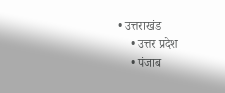• उत्तराखंड
    • उत्तर प्रदेश
    • पंजाब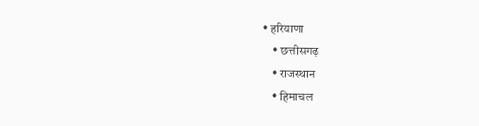• हरियाणा
    • छत्तीसगढ़
    • राजस्थान
    • हिमाचल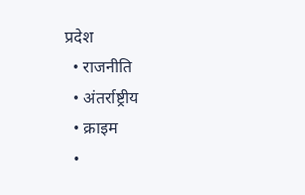प्रदेश
  • राजनीति
  • अंतर्राष्ट्रीय
  • क्राइम
  •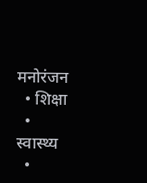मनोरंजन
  • शिक्षा
  • स्वास्थ्य
  •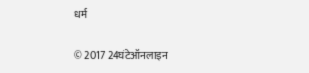धर्म

© 2017 24घंटेऑनलाइन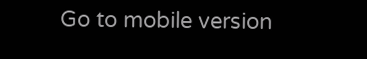Go to mobile version